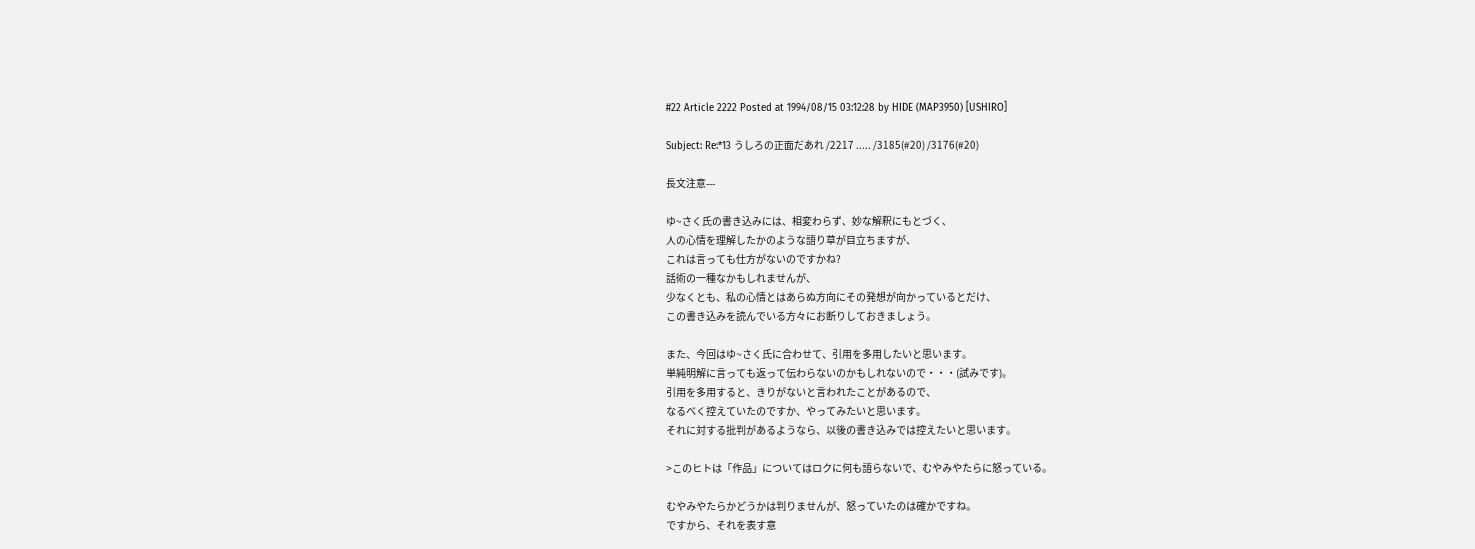#22 Article 2222 Posted at 1994/08/15 03:12:28 by HIDE (MAP3950) [USHIRO]

Subject: Re:*13 うしろの正面だあれ /2217 ..... /3185(#20) /3176(#20)

長文注意---

ゆ~さく氏の書き込みには、相変わらず、妙な解釈にもとづく、
人の心情を理解したかのような語り草が目立ちますが、
これは言っても仕方がないのですかね?
話術の一種なかもしれませんが、
少なくとも、私の心情とはあらぬ方向にその発想が向かっているとだけ、
この書き込みを読んでいる方々にお断りしておきましょう。

また、今回はゆ~さく氏に合わせて、引用を多用したいと思います。
単純明解に言っても返って伝わらないのかもしれないので・・・(試みです)。
引用を多用すると、きりがないと言われたことがあるので、
なるべく控えていたのですか、やってみたいと思います。
それに対する批判があるようなら、以後の書き込みでは控えたいと思います。

>このヒトは「作品」についてはロクに何も語らないで、むやみやたらに怒っている。

むやみやたらかどうかは判りませんが、怒っていたのは確かですね。
ですから、それを表す意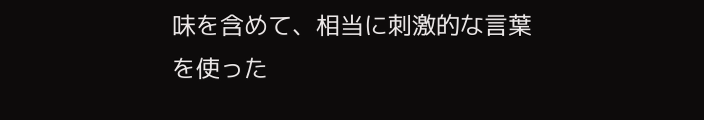味を含めて、相当に刺激的な言葉を使った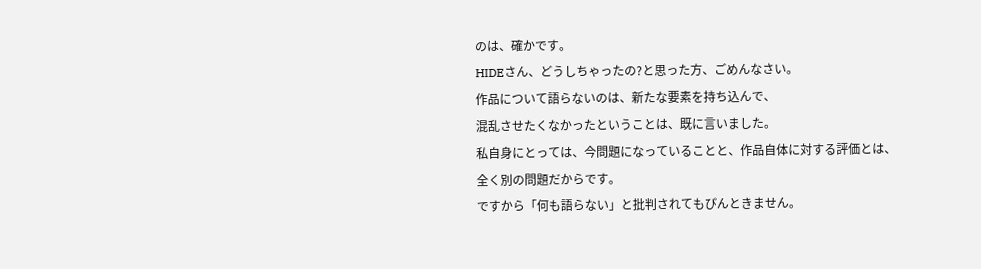のは、確かです。
HIDEさん、どうしちゃったの?と思った方、ごめんなさい。
作品について語らないのは、新たな要素を持ち込んで、
混乱させたくなかったということは、既に言いました。
私自身にとっては、今問題になっていることと、作品自体に対する評価とは、
全く別の問題だからです。
ですから「何も語らない」と批判されてもぴんときません。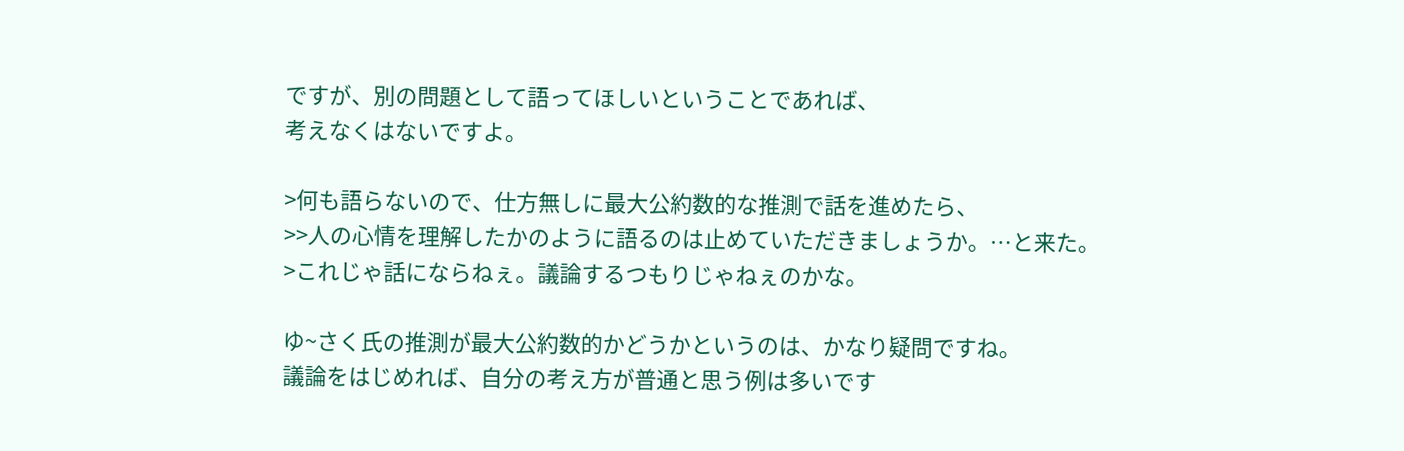ですが、別の問題として語ってほしいということであれば、
考えなくはないですよ。

>何も語らないので、仕方無しに最大公約数的な推測で話を進めたら、
>>人の心情を理解したかのように語るのは止めていただきましょうか。…と来た。
>これじゃ話にならねぇ。議論するつもりじゃねぇのかな。

ゆ~さく氏の推測が最大公約数的かどうかというのは、かなり疑問ですね。
議論をはじめれば、自分の考え方が普通と思う例は多いです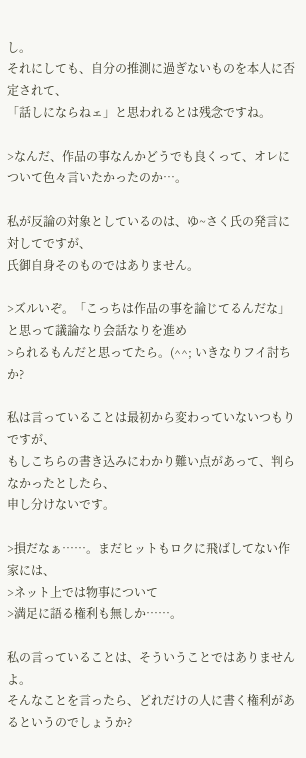し。
それにしても、自分の推測に過ぎないものを本人に否定されて、
「話しにならねェ」と思われるとは残念ですね。

>なんだ、作品の事なんかどうでも良くって、オレについて色々言いたかったのか…。

私が反論の対象としているのは、ゆ~さく氏の発言に対してですが、
氏御自身そのものではありません。

>ズルいぞ。「こっちは作品の事を論じてるんだな」と思って議論なり会話なりを進め
>られるもんだと思ってたら。(^^; いきなりフイ討ちか?

私は言っていることは最初から変わっていないつもりですが、
もしこちらの書き込みにわかり難い点があって、判らなかったとしたら、
申し分けないです。

>損だなぁ……。まだヒットもロクに飛ばしてない作家には、
>ネット上では物事について
>満足に語る権利も無しか……。

私の言っていることは、そういうことではありませんよ。
そんなことを言ったら、どれだけの人に書く権利があるというのでしょうか?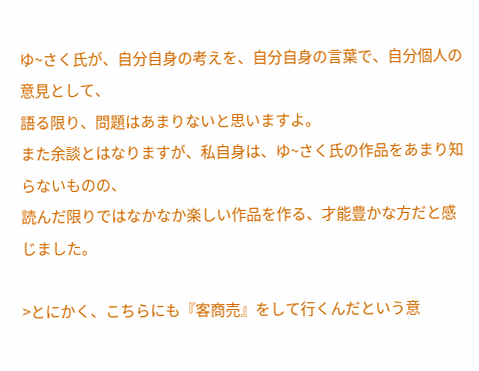ゆ~さく氏が、自分自身の考えを、自分自身の言葉で、自分個人の意見として、
語る限り、問題はあまりないと思いますよ。
また余談とはなりますが、私自身は、ゆ~さく氏の作品をあまり知らないものの、
読んだ限りではなかなか楽しい作品を作る、才能豊かな方だと感じました。

>とにかく、こちらにも『客商売』をして行くんだという意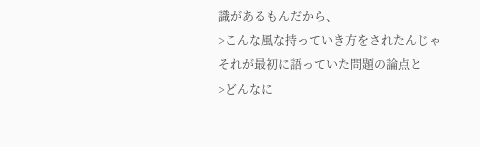識があるもんだから、
>こんな風な持っていき方をされたんじゃそれが最初に語っていた問題の論点と
>どんなに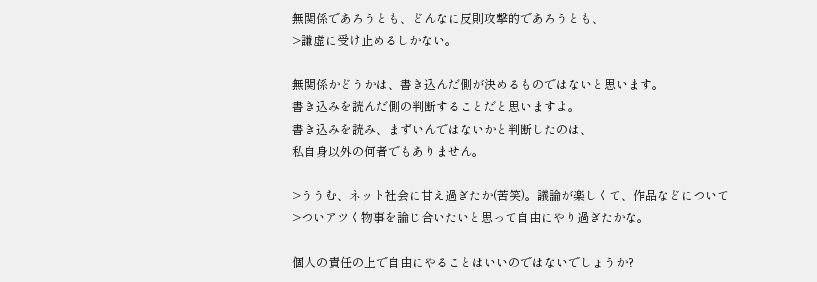無関係であろうとも、どんなに反則攻撃的であろうとも、
>謙虚に受け止めるしかない。

無関係かどうかは、書き込んだ側が決めるものではないと思います。
書き込みを読んだ側の判断することだと思いますよ。
書き込みを読み、まずいんではないかと判断したのは、
私自身以外の何者でもありません。

>ううむ、ネット社会に甘え過ぎたか(苦笑)。議論が楽しくて、作品などについて
>ついアツく物事を論じ合いたいと思って自由にやり過ぎたかな。

個人の責任の上で自由にやることはいいのではないでしょうか?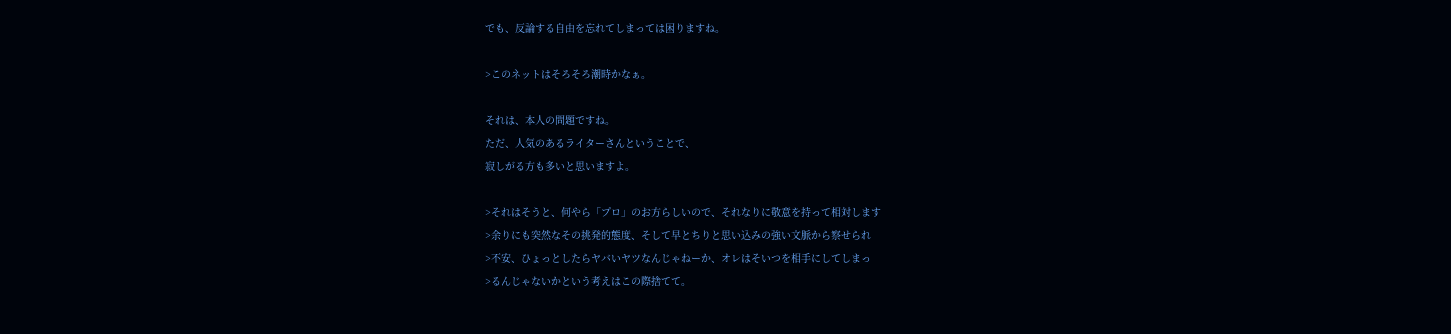でも、反論する自由を忘れてしまっては困りますね。

>このネットはそろそろ潮時かなぁ。

それは、本人の問題ですね。
ただ、人気のあるライターさんということで、
寂しがる方も多いと思いますよ。

>それはそうと、何やら「プロ」のお方らしいので、それなりに敬意を持って相対します
>余りにも突然なその挑発的態度、そして早とちりと思い込みの強い文脈から察せられ
>不安、ひょっとしたらヤバいヤツなんじゃねーか、オレはそいつを相手にしてしまっ
>るんじゃないかという考えはこの際捨てて。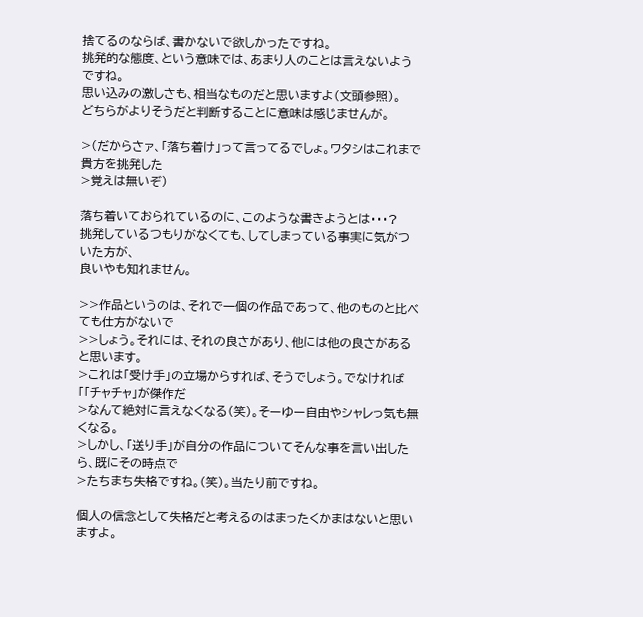捨てるのならば、書かないで欲しかったですね。
挑発的な態度、という意味では、あまり人のことは言えないようですね。
思い込みの激しさも、相当なものだと思いますよ(文頭参照)。
どちらがよりそうだと判断することに意味は感じませんが。

>(だからさァ、「落ち着け」って言ってるでしょ。ワタシはこれまで貴方を挑発した
>覚えは無いぞ)

落ち着いておられているのに、このような書きようとは・・・?
挑発しているつもりがなくても、してしまっている事実に気がついた方が、
良いやも知れません。

>>作品というのは、それで一個の作品であって、他のものと比べても仕方がないで
>>しょう。それには、それの良さがあり、他には他の良さがあると思います。
>これは「受け手」の立場からすれば、そうでしょう。でなければ「「チャチャ」が傑作だ
>なんて絶対に言えなくなる(笑)。そーゆー自由やシャレっ気も無くなる。
>しかし、「送り手」が自分の作品についてそんな事を言い出したら、既にその時点で
>たちまち失格ですね。(笑)。当たり前ですね。

個人の信念として失格だと考えるのはまったくかまはないと思いますよ。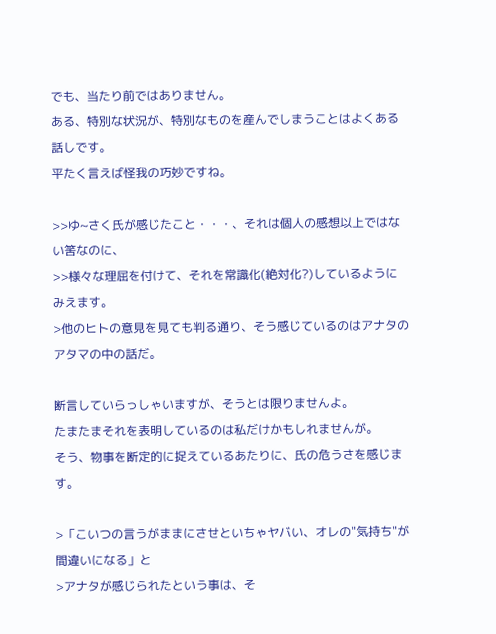でも、当たり前ではありません。
ある、特別な状況が、特別なものを産んでしまうことはよくある話しです。
平たく言えば怪我の巧妙ですね。

>>ゆ~さく氏が感じたこと・・・、それは個人の感想以上ではない筈なのに、
>>様々な理屈を付けて、それを常識化(絶対化?)しているようにみえます。
>他のヒトの意見を見ても判る通り、そう感じているのはアナタのアタマの中の話だ。

断言していらっしゃいますが、そうとは限りませんよ。
たまたまそれを表明しているのは私だけかもしれませんが。
そう、物事を断定的に捉えているあたりに、氏の危うさを感じます。

>「こいつの言うがままにさせといちゃヤバい、オレの"気持ち"が間違いになる」と
>アナタが感じられたという事は、そ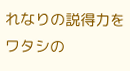れなりの説得力をワタシの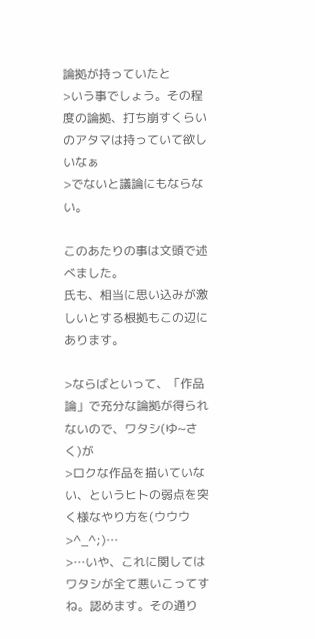論拠が持っていたと
>いう事でしょう。その程度の論拠、打ち崩すくらいのアタマは持っていて欲しいなぁ
>でないと議論にもならない。

このあたりの事は文頭で述べました。
氏も、相当に思い込みが激しいとする根拠もこの辺にあります。

>ならばといって、「作品論」で充分な論拠が得られないので、ワタシ(ゆ~さく)が
>ロクな作品を描いていない、というヒトの弱点を突く様なやり方を(ウウウ>^_^;)…
>…いや、これに関してはワタシが全て悪いこってすね。認めます。その通り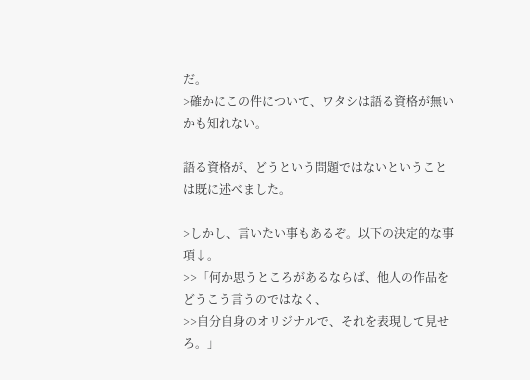だ。
>確かにこの件について、ワタシは語る資格が無いかも知れない。

語る資格が、どうという問題ではないということは既に述べました。

>しかし、言いたい事もあるぞ。以下の決定的な事項↓。
>>「何か思うところがあるならば、他人の作品をどうこう言うのではなく、
>>自分自身のオリジナルで、それを表現して見せろ。」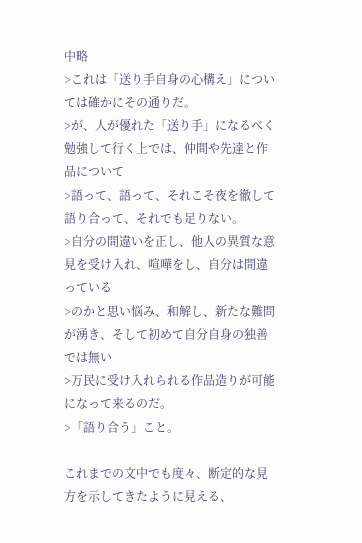中略
>これは「送り手自身の心構え」については確かにその通りだ。
>が、人が優れた「送り手」になるべく勉強して行く上では、仲間や先達と作品について
>語って、語って、それこそ夜を徹して語り合って、それでも足りない。
>自分の間違いを正し、他人の異質な意見を受け入れ、喧嘩をし、自分は間違っている
>のかと思い悩み、和解し、新たな難問が湧き、そして初めて自分自身の独善では無い
>万民に受け入れられる作品造りが可能になって来るのだ。
>「語り合う」こと。

これまでの文中でも度々、断定的な見方を示してきたように見える、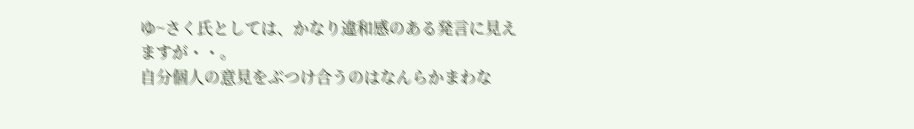ゆ~さく氏としては、かなり違和感のある発言に見えますが・・。
自分個人の意見をぶつけ合うのはなんらかまわな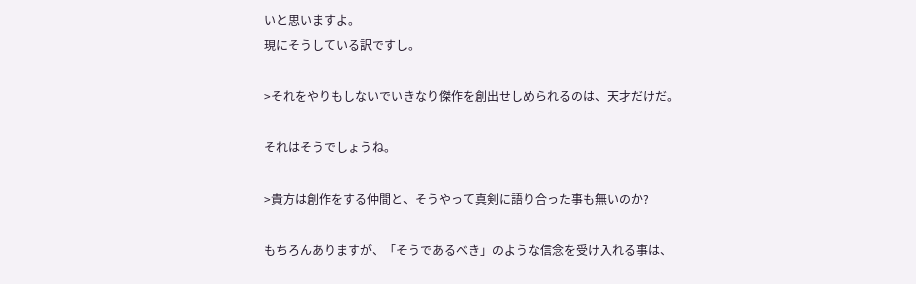いと思いますよ。
現にそうしている訳ですし。

>それをやりもしないでいきなり傑作を創出せしめられるのは、天才だけだ。

それはそうでしょうね。

>貴方は創作をする仲間と、そうやって真剣に語り合った事も無いのか?

もちろんありますが、「そうであるべき」のような信念を受け入れる事は、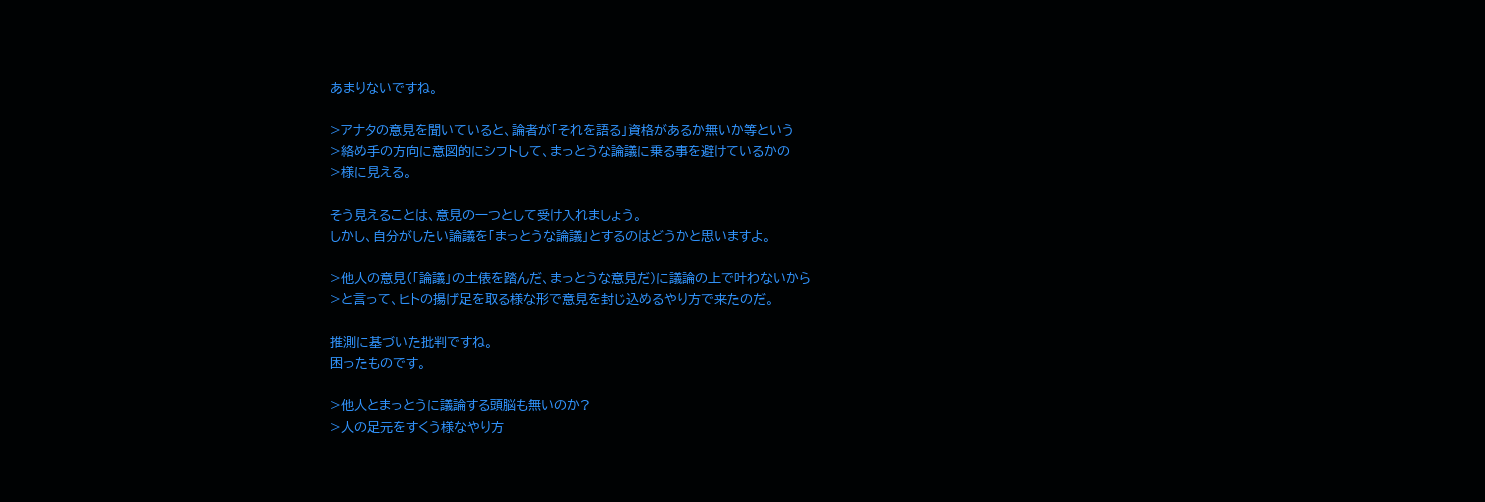あまりないですね。

>アナタの意見を聞いていると、論者が「それを語る」資格があるか無いか等という
>絡め手の方向に意図的にシフトして、まっとうな論議に乗る事を避けているかの
>様に見える。

そう見えることは、意見の一つとして受け入れましょう。
しかし、自分がしたい論議を「まっとうな論議」とするのはどうかと思いますよ。

>他人の意見(「論議」の土俵を踏んだ、まっとうな意見だ)に議論の上で叶わないから
>と言って、ヒトの揚げ足を取る様な形で意見を封じ込めるやり方で来たのだ。

推測に基づいた批判ですね。
困ったものです。

>他人とまっとうに議論する頭脳も無いのか?
>人の足元をすくう様なやり方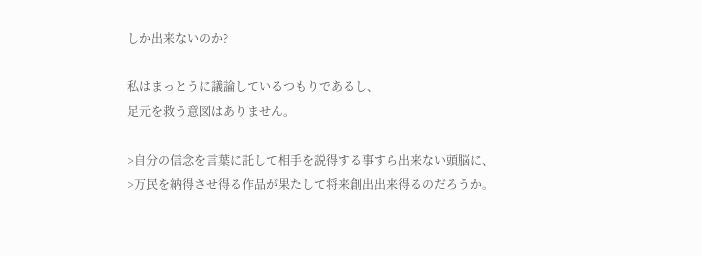しか出来ないのか?

私はまっとうに議論しているつもりであるし、
足元を救う意図はありません。

>自分の信念を言葉に託して相手を説得する事すら出来ない頭脳に、
>万民を納得させ得る作品が果たして将来創出出来得るのだろうか。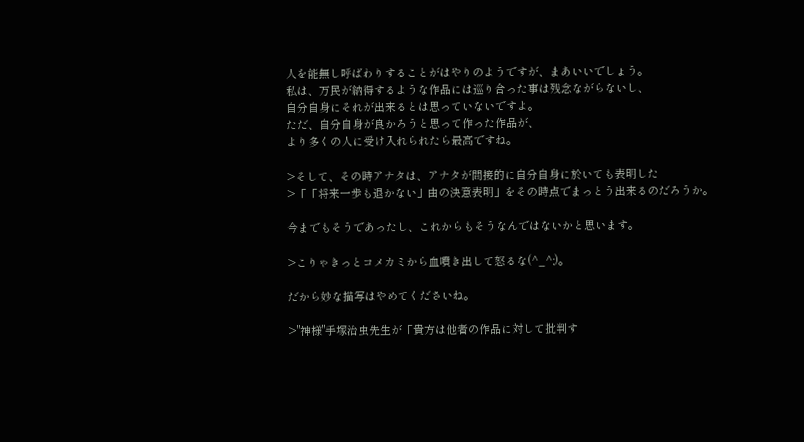人を能無し呼ばわりすることがはやりのようですが、まあいいでしょう。
私は、万民が納得するような作品には巡り合った事は残念ながらないし、
自分自身にそれが出来るとは思っていないですよ。
ただ、自分自身が良かろうと思って作った作品が、
より多くの人に受け入れられたら最高ですね。

>そして、その時アナタは、アナタが間接的に自分自身に於いても表明した
>「「将来一歩も退かない」由の決意表明」をその時点でまっとう出来るのだろうか。

今までもそうであったし、これからもそうなんではないかと思います。

>こりゃきっとコメカミから血噴き出して怒るな(^_^;)。

だから妙な描写はやめてくださいね。

>"神様"手塚治虫先生が「貴方は他者の作品に対して批判す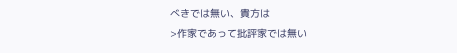べきでは無い、貴方は
>作家であって批評家では無い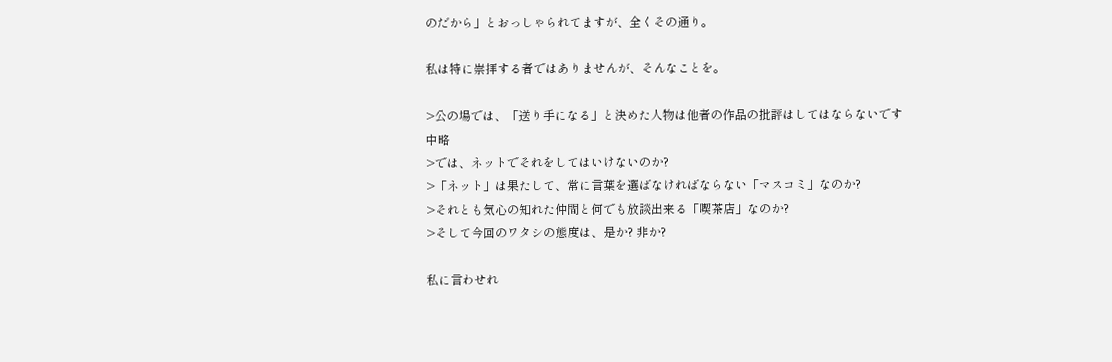のだから」とおっしゃられてますが、全くその通り。

私は特に崇拝する者ではありませんが、そんなことを。

>公の場では、「送り手になる」と決めた人物は他者の作品の批評はしてはならないです
中略
>では、ネットでそれをしてはいけないのか?
>「ネット」は果たして、常に言葉を選ばなければならない「マスコミ」なのか?
>それとも気心の知れた仲間と何でも放談出来る「喫茶店」なのか?
>そして今回のワタシの態度は、是か? 非か?

私に言わせれ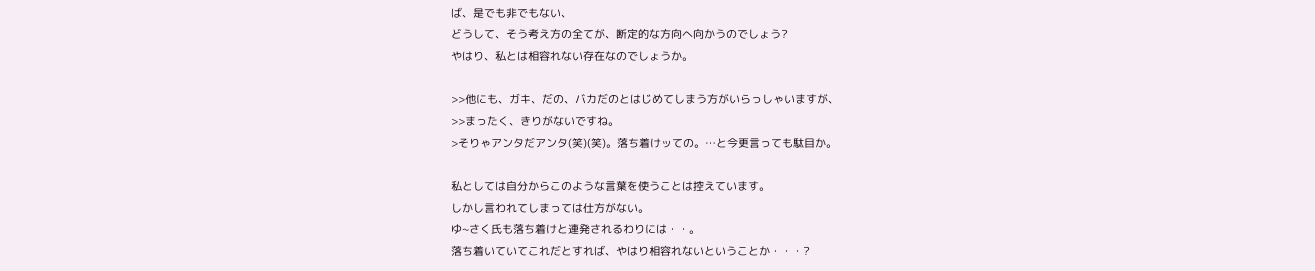ば、是でも非でもない、
どうして、そう考え方の全てが、断定的な方向へ向かうのでしょう?
やはり、私とは相容れない存在なのでしょうか。

>>他にも、ガキ、だの、バカだのとはじめてしまう方がいらっしゃいますが、
>>まったく、きりがないですね。
>そりゃアンタだアンタ(笑)(笑)。落ち着けッての。…と今更言っても駄目か。

私としては自分からこのような言葉を使うことは控えています。
しかし言われてしまっては仕方がない。
ゆ~さく氏も落ち着けと連発されるわりには・・。
落ち着いていてこれだとすれば、やはり相容れないということか・・・?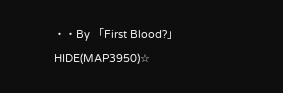・・By 「First Blood?」 HIDE(MAP3950)☆